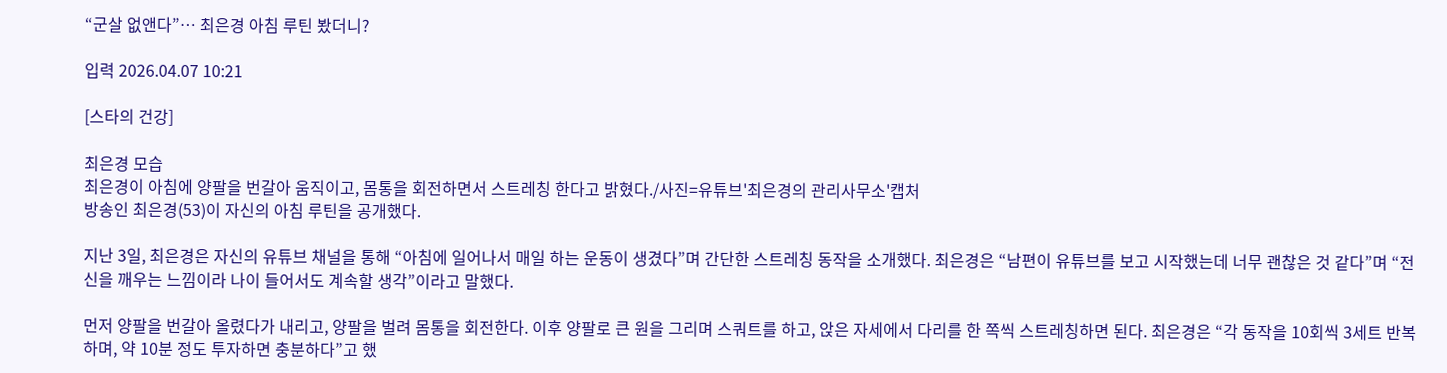“군살 없앤다”… 최은경 아침 루틴 봤더니?

입력 2026.04.07 10:21

[스타의 건강]

최은경 모습
최은경이 아침에 양팔을 번갈아 움직이고, 몸통을 회전하면서 스트레칭 한다고 밝혔다./사진=유튜브'최은경의 관리사무소'캡처
방송인 최은경(53)이 자신의 아침 루틴을 공개했다.

지난 3일, 최은경은 자신의 유튜브 채널을 통해 “아침에 일어나서 매일 하는 운동이 생겼다”며 간단한 스트레칭 동작을 소개했다. 최은경은 “남편이 유튜브를 보고 시작했는데 너무 괜찮은 것 같다”며 “전신을 깨우는 느낌이라 나이 들어서도 계속할 생각”이라고 말했다.

먼저 양팔을 번갈아 올렸다가 내리고, 양팔을 벌려 몸통을 회전한다. 이후 양팔로 큰 원을 그리며 스쿼트를 하고, 앉은 자세에서 다리를 한 쪽씩 스트레칭하면 된다. 최은경은 “각 동작을 10회씩 3세트 반복하며, 약 10분 정도 투자하면 충분하다”고 했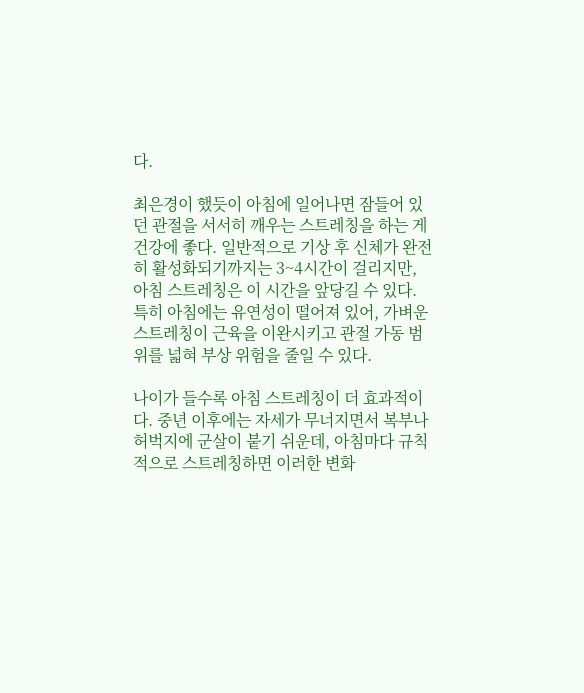다.

최은경이 했듯이 아침에 일어나면 잠들어 있던 관절을 서서히 깨우는 스트레칭을 하는 게 건강에 좋다. 일반적으로 기상 후 신체가 완전히 활성화되기까지는 3~4시간이 걸리지만, 아침 스트레칭은 이 시간을 앞당길 수 있다. 특히 아침에는 유연성이 떨어져 있어, 가벼운 스트레칭이 근육을 이완시키고 관절 가동 범위를 넓혀 부상 위험을 줄일 수 있다.

나이가 들수록 아침 스트레칭이 더 효과적이다. 중년 이후에는 자세가 무너지면서 복부나 허벅지에 군살이 붙기 쉬운데, 아침마다 규칙적으로 스트레칭하면 이러한 변화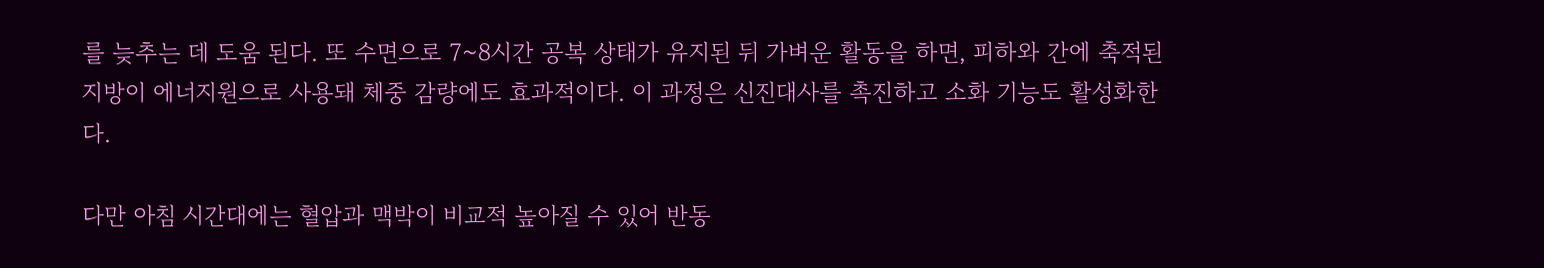를 늦추는 데 도움 된다. 또 수면으로 7~8시간 공복 상태가 유지된 뒤 가벼운 활동을 하면, 피하와 간에 축적된 지방이 에너지원으로 사용돼 체중 감량에도 효과적이다. 이 과정은 신진대사를 촉진하고 소화 기능도 활성화한다.

다만 아침 시간대에는 혈압과 맥박이 비교적 높아질 수 있어 반동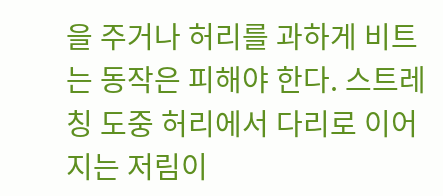을 주거나 허리를 과하게 비트는 동작은 피해야 한다. 스트레칭 도중 허리에서 다리로 이어지는 저림이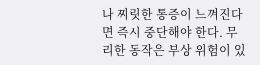나 찌릿한 통증이 느껴진다면 즉시 중단해야 한다. 무리한 동작은 부상 위험이 있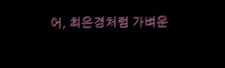어, 최은경처럼 가벼운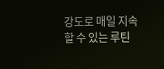강도로 매일 지속할 수 있는 루틴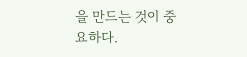을 만드는 것이 중요하다.